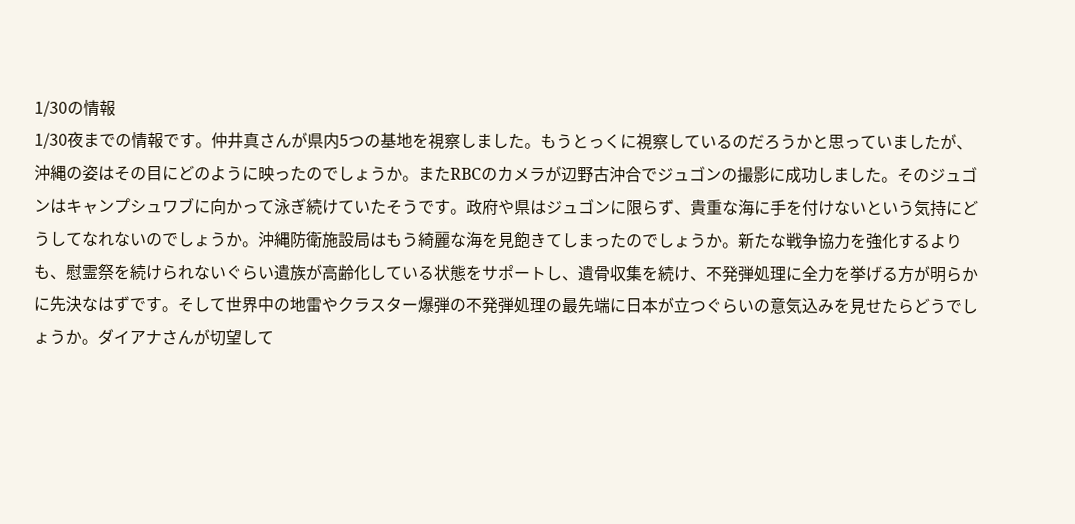1/30の情報
1/30夜までの情報です。仲井真さんが県内5つの基地を視察しました。もうとっくに視察しているのだろうかと思っていましたが、沖縄の姿はその目にどのように映ったのでしょうか。またRBCのカメラが辺野古沖合でジュゴンの撮影に成功しました。そのジュゴンはキャンプシュワブに向かって泳ぎ続けていたそうです。政府や県はジュゴンに限らず、貴重な海に手を付けないという気持にどうしてなれないのでしょうか。沖縄防衛施設局はもう綺麗な海を見飽きてしまったのでしょうか。新たな戦争協力を強化するよりも、慰霊祭を続けられないぐらい遺族が高齢化している状態をサポートし、遺骨収集を続け、不発弾処理に全力を挙げる方が明らかに先決なはずです。そして世界中の地雷やクラスター爆弾の不発弾処理の最先端に日本が立つぐらいの意気込みを見せたらどうでしょうか。ダイアナさんが切望して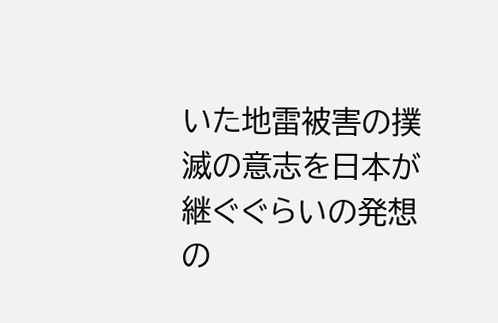いた地雷被害の撲滅の意志を日本が継ぐぐらいの発想の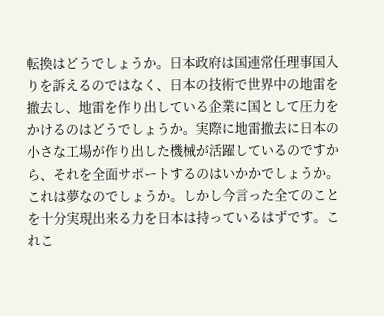転換はどうでしょうか。日本政府は国連常任理事国入りを訴えるのではなく、日本の技術で世界中の地雷を撤去し、地雷を作り出している企業に国として圧力をかけるのはどうでしょうか。実際に地雷撤去に日本の小さな工場が作り出した機械が活躍しているのですから、それを全面サポートするのはいかかでしょうか。これは夢なのでしょうか。しかし今言った全てのことを十分実現出来る力を日本は持っているはずです。これこ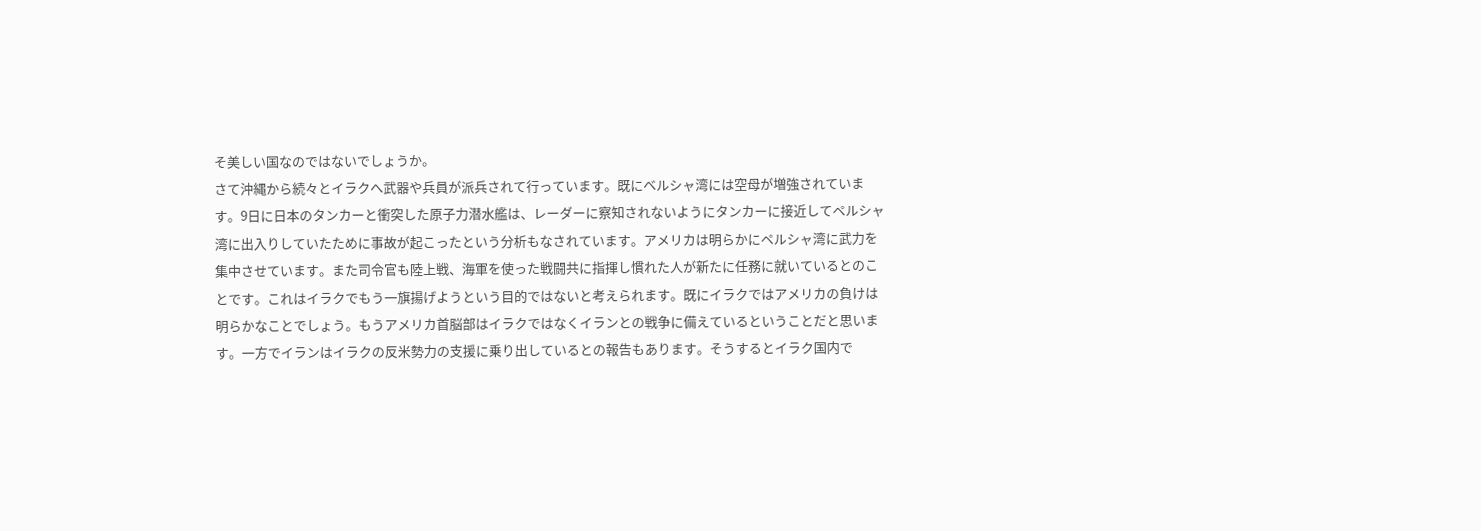そ美しい国なのではないでしょうか。
さて沖縄から続々とイラクへ武器や兵員が派兵されて行っています。既にベルシャ湾には空母が増強されています。9日に日本のタンカーと衝突した原子力潜水艦は、レーダーに察知されないようにタンカーに接近してペルシャ湾に出入りしていたために事故が起こったという分析もなされています。アメリカは明らかにペルシャ湾に武力を集中させています。また司令官も陸上戦、海軍を使った戦闘共に指揮し慣れた人が新たに任務に就いているとのことです。これはイラクでもう一旗揚げようという目的ではないと考えられます。既にイラクではアメリカの負けは明らかなことでしょう。もうアメリカ首脳部はイラクではなくイランとの戦争に備えているということだと思います。一方でイランはイラクの反米勢力の支援に乗り出しているとの報告もあります。そうするとイラク国内で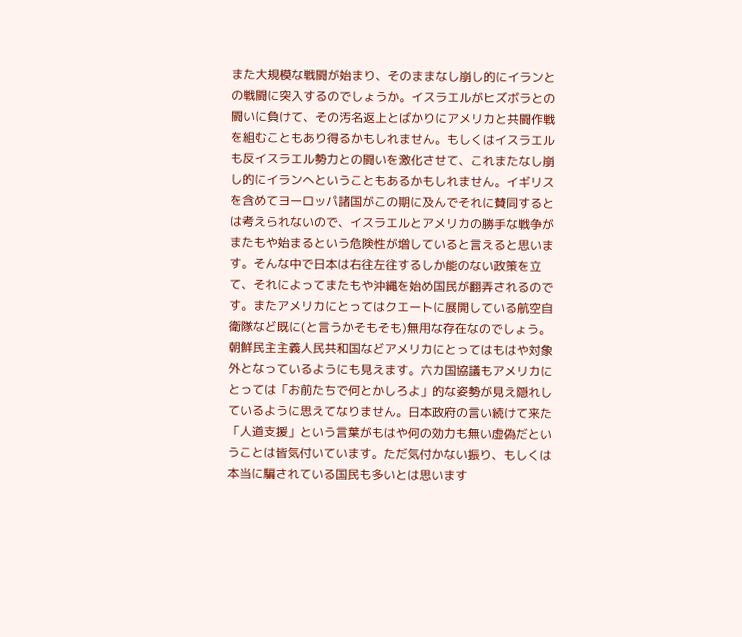また大規模な戦闘が始まり、そのままなし崩し的にイランとの戦闘に突入するのでしょうか。イスラエルがヒズボラとの闘いに負けて、その汚名返上とばかりにアメリカと共闘作戦を組むこともあり得るかもしれません。もしくはイスラエルも反イスラエル勢力との闘いを激化させて、これまたなし崩し的にイランへということもあるかもしれません。イギリスを含めてヨーロッパ諸国がこの期に及んでそれに賛同するとは考えられないので、イスラエルとアメリカの勝手な戦争がまたもや始まるという危険性が増していると言えると思います。そんな中で日本は右往左往するしか能のない政策を立て、それによってまたもや沖縄を始め国民が翻弄されるのです。またアメリカにとってはクエートに展開している航空自衛隊など既に(と言うかそもそも)無用な存在なのでしょう。朝鮮民主主義人民共和国などアメリカにとってはもはや対象外となっているようにも見えます。六カ国協議もアメリカにとっては「お前たちで何とかしろよ」的な姿勢が見え隠れしているように思えてなりません。日本政府の言い続けて来た「人道支援」という言葉がもはや何の効力も無い虚偽だということは皆気付いています。ただ気付かない振り、もしくは本当に騙されている国民も多いとは思います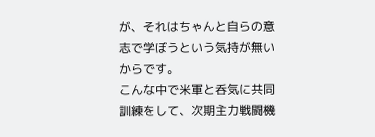が、それはちゃんと自らの意志で学ぼうという気持が無いからです。
こんな中で米軍と呑気に共同訓練をして、次期主力戦闘機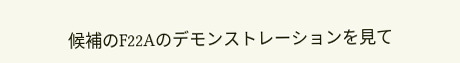候補のF22Aのデモンストレーションを見て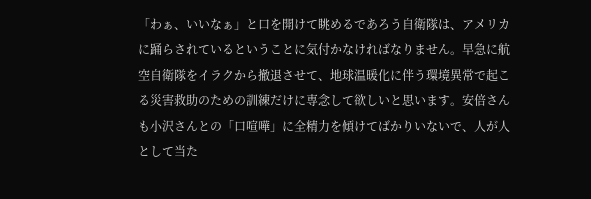「わぁ、いいなぁ」と口を開けて眺めるであろう自衛隊は、アメリカに踊らされているということに気付かなければなりません。早急に航空自衛隊をイラクから撤退させて、地球温暖化に伴う環境異常で起こる災害救助のための訓練だけに専念して欲しいと思います。安倍さんも小沢さんとの「口喧嘩」に全精力を傾けてばかりいないで、人が人として当た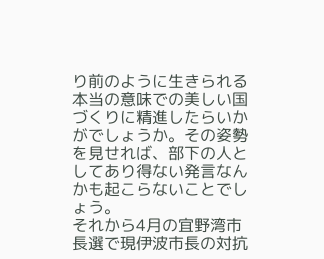り前のように生きられる本当の意味での美しい国づくりに精進したらいかがでしょうか。その姿勢を見せれば、部下の人としてあり得ない発言なんかも起こらないことでしょう。
それから4月の宜野湾市長選で現伊波市長の対抗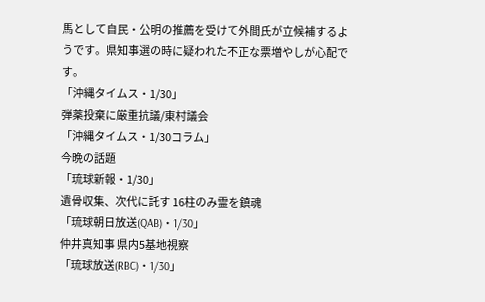馬として自民・公明の推薦を受けて外間氏が立候補するようです。県知事選の時に疑われた不正な票増やしが心配です。
「沖縄タイムス・1/30」
弾薬投棄に厳重抗議/東村議会
「沖縄タイムス・1/30コラム」
今晩の話題
「琉球新報・1/30」
遺骨収集、次代に託す 16柱のみ霊を鎮魂
「琉球朝日放送(QAB)・1/30」
仲井真知事 県内5基地視察
「琉球放送(RBC)・1/30」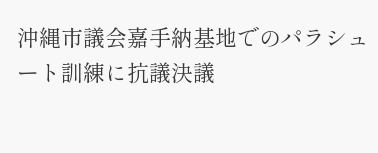沖縄市議会嘉手納基地でのパラシュート訓練に抗議決議